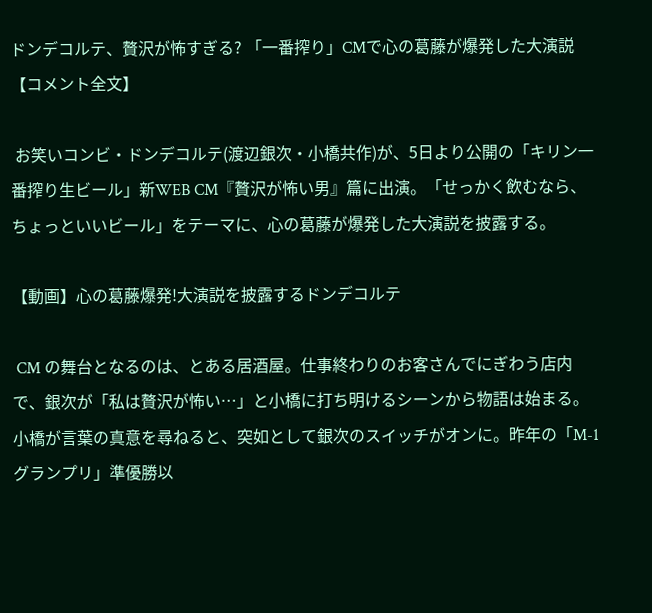ドンデコルテ、贅沢が怖すぎる? 「一番搾り」CMで心の葛藤が爆発した大演説【コメント全文】

 お笑いコンビ・ドンデコルテ(渡辺銀次・小橋共作)が、5日より公開の「キリン一番搾り生ビール」新WEB CM『贅沢が怖い男』篇に出演。「せっかく飲むなら、ちょっといいビール」をテーマに、心の葛藤が爆発した大演説を披露する。

【動画】心の葛藤爆発!大演説を披露するドンデコルテ

 CM の舞台となるのは、とある居酒屋。仕事終わりのお客さんでにぎわう店内で、銀次が「私は贅沢が怖い…」と小橋に打ち明けるシーンから物語は始まる。小橋が言葉の真意を尋ねると、突如として銀次のスイッチがオンに。昨年の「M-1 グランプリ」準優勝以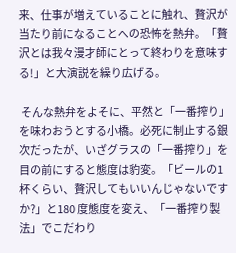来、仕事が増えていることに触れ、贅沢が当たり前になることへの恐怖を熱弁。「贅沢とは我々漫才師にとって終わりを意味する!」と大演説を繰り広げる。

 そんな熱弁をよそに、平然と「一番搾り」を味わおうとする小橋。必死に制止する銀次だったが、いざグラスの「一番搾り」を目の前にすると態度は豹変。「ビールの1 杯くらい、贅沢してもいいんじゃないですか?」と180 度態度を変え、「一番搾り製法」でこだわり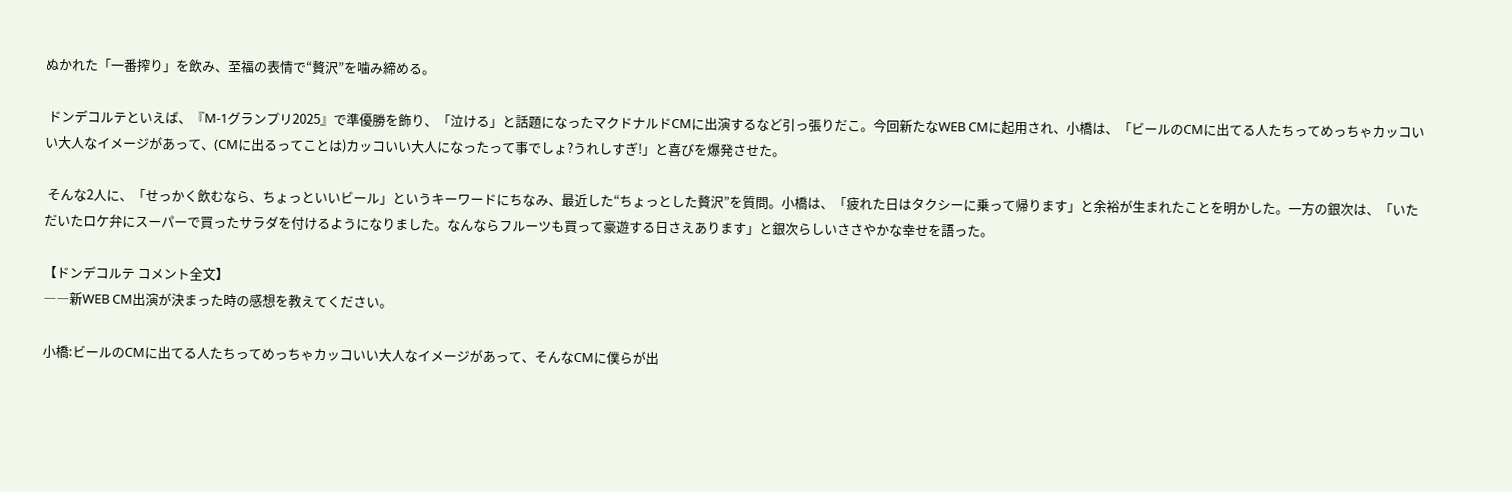ぬかれた「一番搾り」を飲み、至福の表情で“贅沢”を噛み締める。

 ドンデコルテといえば、『M-1グランプリ2025』で準優勝を飾り、「泣ける」と話題になったマクドナルドCMに出演するなど引っ張りだこ。今回新たなWEB CMに起用され、小橋は、「ビールのCMに出てる人たちってめっちゃカッコいい大人なイメージがあって、(CMに出るってことは)カッコいい大人になったって事でしょ?うれしすぎ!」と喜びを爆発させた。

 そんな2人に、「せっかく飲むなら、ちょっといいビール」というキーワードにちなみ、最近した“ちょっとした贅沢”を質問。小橋は、「疲れた日はタクシーに乗って帰ります」と余裕が生まれたことを明かした。一方の銀次は、「いただいたロケ弁にスーパーで買ったサラダを付けるようになりました。なんならフルーツも買って豪遊する日さえあります」と銀次らしいささやかな幸せを語った。

【ドンデコルテ コメント全文】
――新WEB CM出演が決まった時の感想を教えてください。

小橋:ビールのCMに出てる人たちってめっちゃカッコいい大人なイメージがあって、そんなCMに僕らが出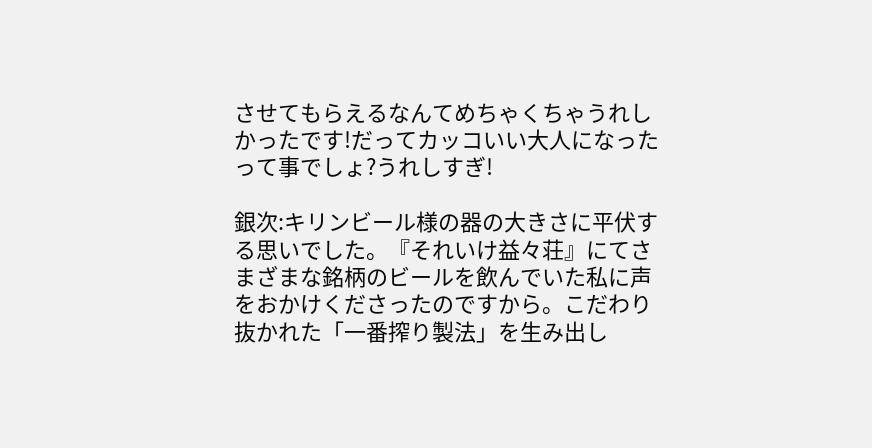させてもらえるなんてめちゃくちゃうれしかったです!だってカッコいい大人になったって事でしょ?うれしすぎ!

銀次:キリンビール様の器の大きさに平伏する思いでした。『それいけ益々荘』にてさまざまな銘柄のビールを飲んでいた私に声をおかけくださったのですから。こだわり抜かれた「一番搾り製法」を生み出し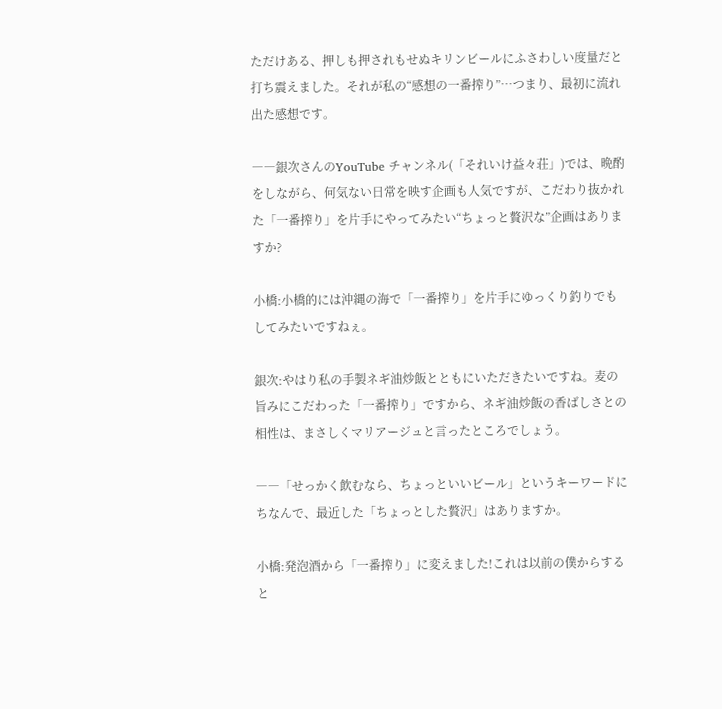ただけある、押しも押されもせぬキリンビールにふさわしい度量だと打ち震えました。それが私の“感想の一番搾り”…つまり、最初に流れ出た感想です。

――銀次さんのYouTube チャンネル(「それいけ益々荘」)では、晩酌をしながら、何気ない日常を映す企画も人気ですが、こだわり抜かれた「一番搾り」を片手にやってみたい“ちょっと贅沢な”企画はありますか?

小橋:小橋的には沖縄の海で「一番搾り」を片手にゆっくり釣りでもしてみたいですねぇ。

銀次:やはり私の手製ネギ油炒飯とともにいただきたいですね。麦の旨みにこだわった「一番搾り」ですから、ネギ油炒飯の香ばしさとの相性は、まさしくマリアージュと言ったところでしょう。

――「せっかく飲むなら、ちょっといいビール」というキーワードにちなんで、最近した「ちょっとした贅沢」はありますか。

小橋:発泡酒から「一番搾り」に変えました!これは以前の僕からすると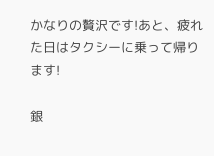かなりの贅沢です!あと、疲れた日はタクシーに乗って帰ります!

銀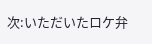次:いただいたロケ弁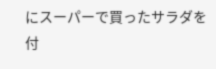にスーパーで買ったサラダを付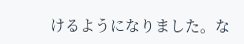けるようになりました。な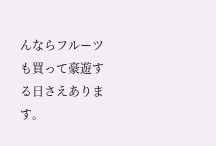んならフルーツも買って豪遊する日さえあります。